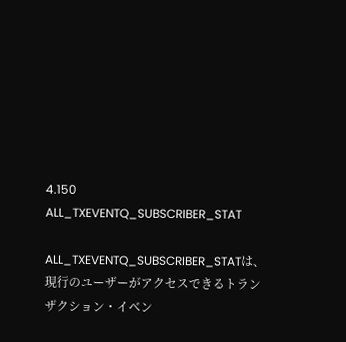4.150 ALL_TXEVENTQ_SUBSCRIBER_STAT

ALL_TXEVENTQ_SUBSCRIBER_STATは、現行のユーザーがアクセスできるトランザクション・イベン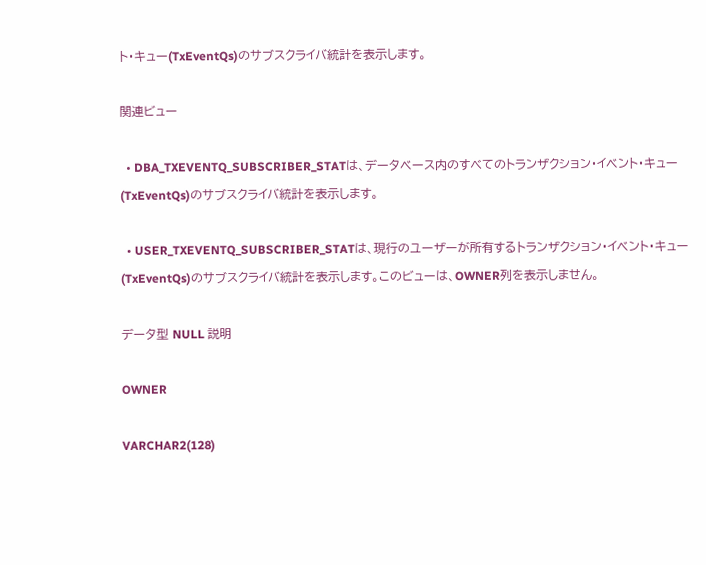ト・キュー(TxEventQs)のサブスクライバ統計を表示します。

関連ビュー

  • DBA_TXEVENTQ_SUBSCRIBER_STATは、データベース内のすべてのトランザクション・イベント・キュー(TxEventQs)のサブスクライバ統計を表示します。

  • USER_TXEVENTQ_SUBSCRIBER_STATは、現行のユーザーが所有するトランザクション・イベント・キュー(TxEventQs)のサブスクライバ統計を表示します。このビューは、OWNER列を表示しません。

データ型 NULL 説明

OWNER

VARCHAR2(128)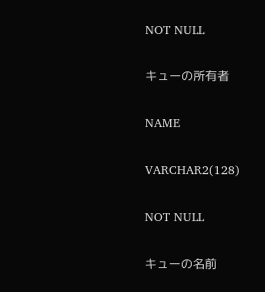NOT NULL

キューの所有者

NAME

VARCHAR2(128)

NOT NULL

キューの名前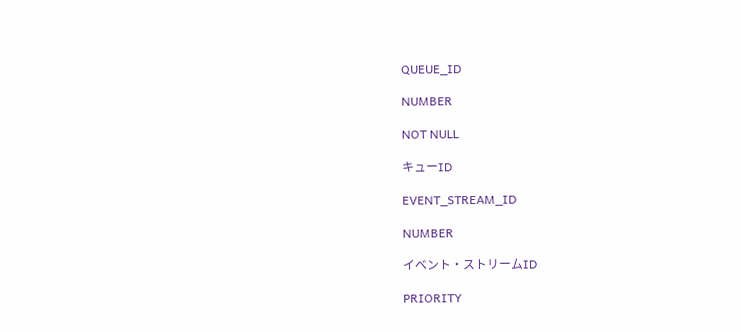QUEUE_ID

NUMBER

NOT NULL

キューID

EVENT_STREAM_ID

NUMBER

イベント・ストリームID

PRIORITY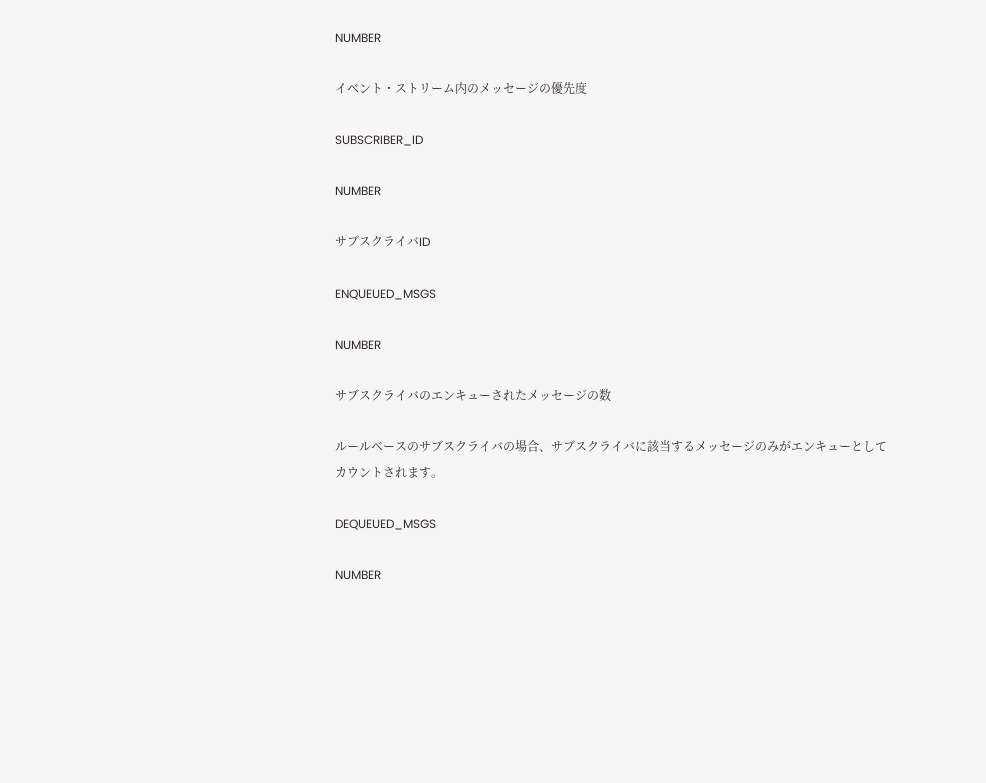NUMBER

イベント・ストリーム内のメッセージの優先度

SUBSCRIBER_ID

NUMBER

サブスクライバID

ENQUEUED_MSGS

NUMBER

サブスクライバのエンキューされたメッセージの数

ルールベースのサブスクライバの場合、サブスクライバに該当するメッセージのみがエンキューとしてカウントされます。

DEQUEUED_MSGS

NUMBER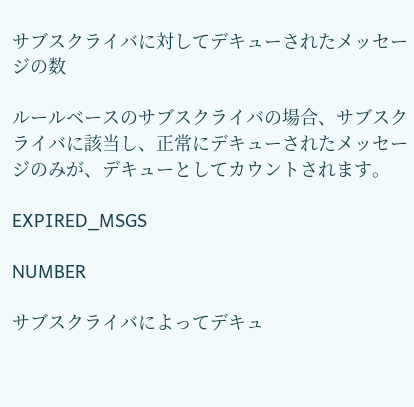サブスクライバに対してデキューされたメッセージの数

ルールベースのサブスクライバの場合、サブスクライバに該当し、正常にデキューされたメッセージのみが、デキューとしてカウントされます。

EXPIRED_MSGS

NUMBER

サブスクライバによってデキュ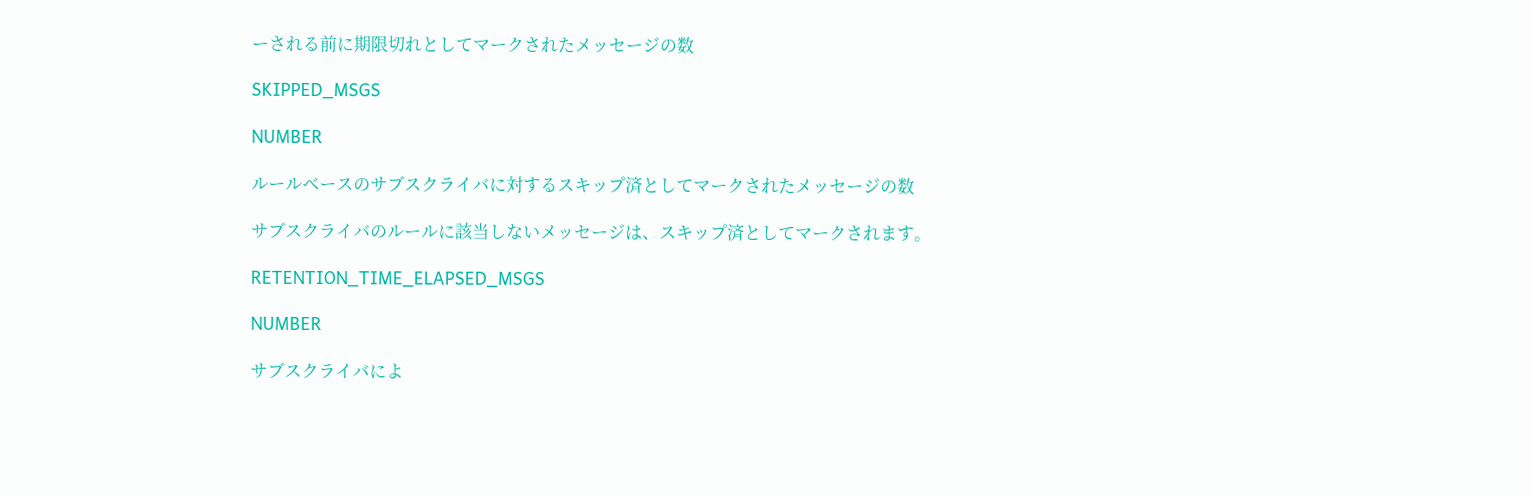ーされる前に期限切れとしてマークされたメッセージの数

SKIPPED_MSGS

NUMBER

ルールベースのサブスクライバに対するスキップ済としてマークされたメッセージの数

サブスクライバのルールに該当しないメッセージは、スキップ済としてマークされます。

RETENTION_TIME_ELAPSED_MSGS

NUMBER

サブスクライバによ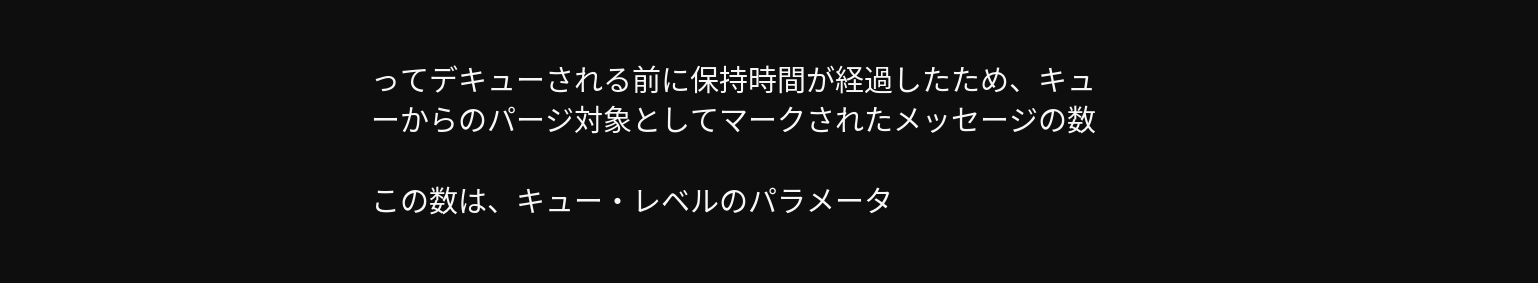ってデキューされる前に保持時間が経過したため、キューからのパージ対象としてマークされたメッセージの数

この数は、キュー・レベルのパラメータ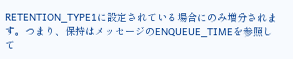RETENTION_TYPE1に設定されている場合にのみ増分されます。つまり、保持はメッセージのENQUEUE_TIMEを参照して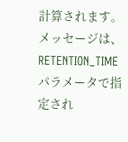計算されます。メッセージは、RETENTION_TIMEパラメータで指定され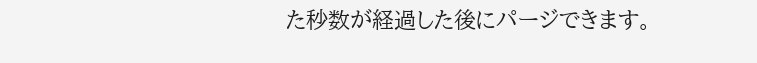た秒数が経過した後にパージできます。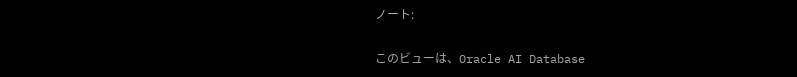ノート:

このビューは、Oracle AI Database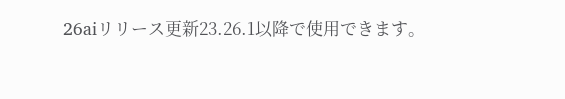26aiリリース更新23.26.1以降で使用できます。